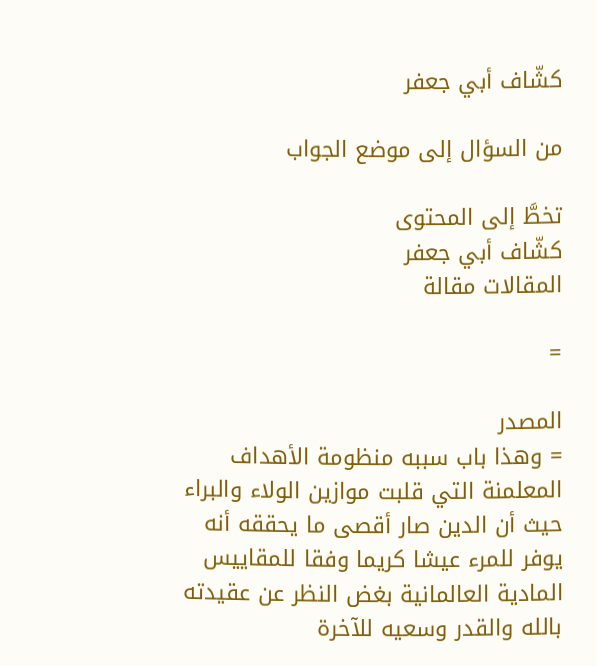كشّاف أبي جعفر

من السؤال إلى موضع الجواب

تخطَّ إلى المحتوى
كشّاف أبي جعفر
المقالات مقالة

=

المصدر
= وهذا باب سببه منظومة الأهداف المعلمنة التي قلبت موازين الولاء والبراء حيث أن الدين صار أقصى ما يحققه أنه يوفر للمرء عيشا كريما وفقا للمقاييس المادية العالمانية بغض النظر عن عقيدته بالله والقدر وسعيه للآخرة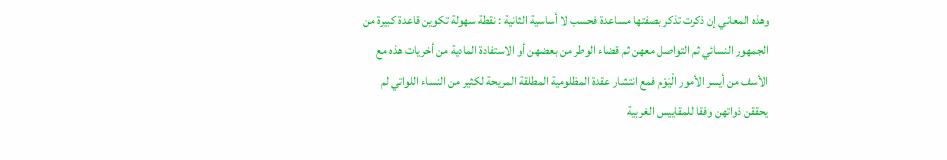وهذه المعاني إن ذكرت تذكر بصفتها مساعدة فحسب لا أساسية الثانية : نقطة سهولة تكوين قاعدة كبيرة من الجمهور النسائي ثم التواصل معهن ثم قضاء الوطر من بعضهن أو الاستفادة المادية من أخريات هذه مع الأسف من أيسر الأمور الْيَوْم فمع انتشار عقدة المظلومية المطلقة المريحة لكثير من النساء اللواتي لم يحققن ذواتهن وفقا للمقاييس الغربية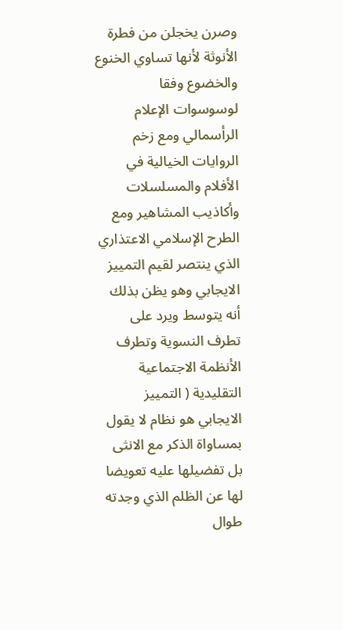وصرن يخجلن من فطرة الأنوثة لأنها تساوي الخنوع والخضوع وفقا لوسوسوات الإعلام الرأسمالي ومع زخم الروايات الخيالية في الأفلام والمسلسلات وأكاذيب المشاهير ومع الطرح الإسلامي الاعتذاري الذي ينتصر لقيم التمييز الايجابي وهو يظن بذلك أنه يتوسط ويرد على تطرف النسوية وتطرف الأنظمة الاجتماعية التقليدية ( التمييز الايجابي هو نظام لا يقول بمساواة الذكر مع الانثى بل تفضيلها عليه تعويضا لها عن الظلم الذي وجدته طوال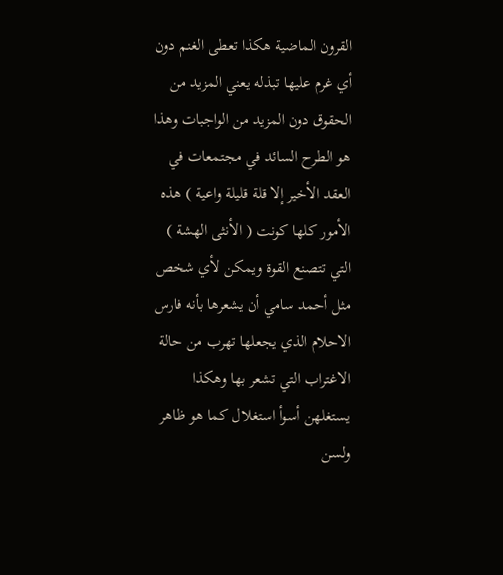القرون الماضية هكذا تعطى الغنم دون أي غرم عليها تبذله يعني المزيد من الحقوق دون المزيد من الواجبات وهذا هو الطرح السائد في مجتمعات في العقد الأخير إلا قلة قليلة واعية ) هذه الأمور كلها كونت ( الأنثى الهشة ) التي تتصنع القوة ويمكن لأي شخص مثل أحمد سامي أن يشعرها بأنه فارس الاحلام الذي يجعلها تهرب من حالة الاغتراب التي تشعر بها وهكذا يستغلهن أسوأ استغلال كما هو ظاهر ولسن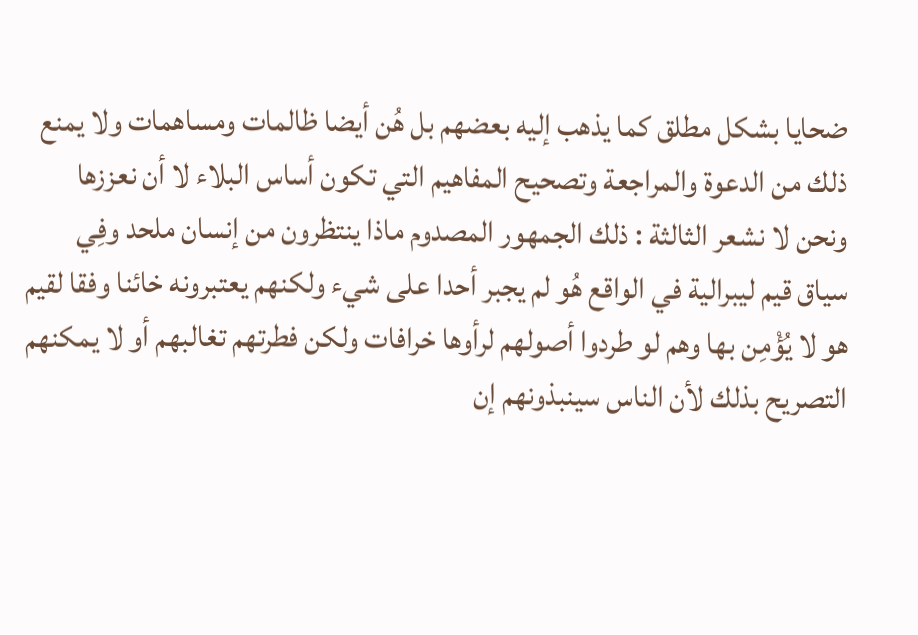ضحايا بشكل مطلق كما يذهب إليه بعضهم بل هُن أيضا ظالمات ومساهمات ولا يمنع ذلك من الدعوة والمراجعة وتصحيح المفاهيم التي تكون أساس البلاء لا أن نعززها ونحن لا نشعر الثالثة : ذلك الجمهور المصدوم ماذا ينتظرون من إنسان ملحد وفِي سياق قيم ليبرالية في الواقع هُو لم يجبر أحدا على شيء ولكنهم يعتبرونه خائنا وفقا لقيم هو لا يُؤْمِن بها وهم لو طردوا أصولهم لرأوها خرافات ولكن فطرتهم تغالبهم أو لا يمكنهم التصريح بذلك لأن الناس سينبذونهم إن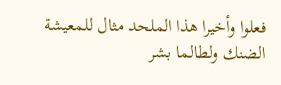فعلوا وأخيرا هذا الملحد مثال للمعيشة الضنك ولطالما بشر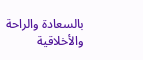بالسعادة والراحة والأخلاقية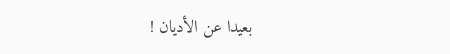بعيدا عن الأديان !